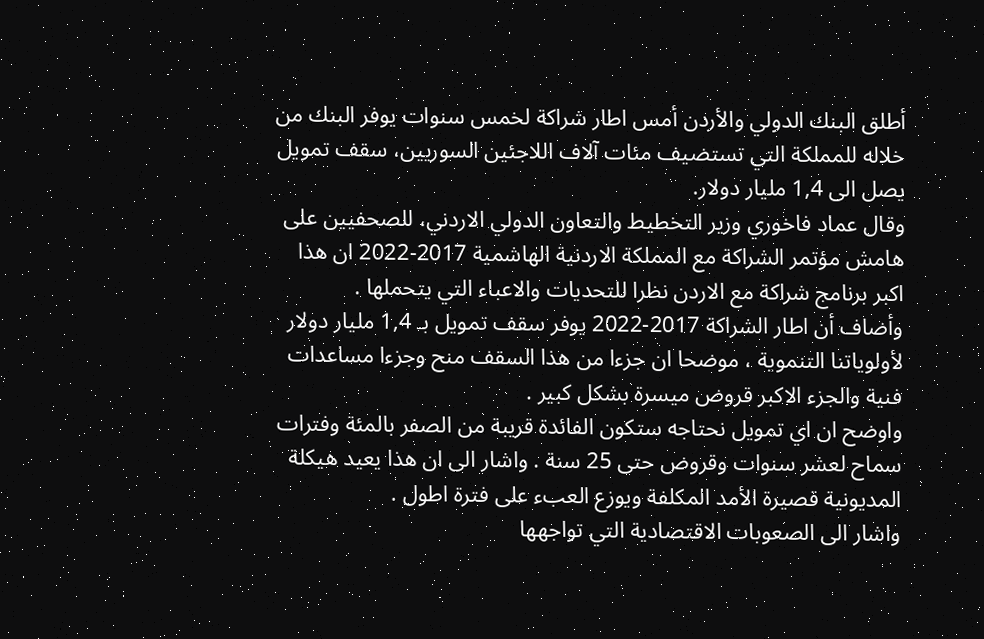أطلق البنك الدولي والأردن أمس اطار شراكة لخمس سنوات يوفر البنك من خلاله للمملكة التي تستضيف مئات آلاف اللاجئين السوريين، سقف تمويل يصل الى 1,4 مليار دولار.
وقال عماد فاخوري وزير التخطيط والتعاون الدولي الاردني، للصحفيين على هامش مؤتمر الشراكة مع المملكة الاردنية الهاشمية 2017-2022 ان هذا اكبر برنامج شراكة مع الاردن نظرا للتحديات والاعباء التي يتحملها .
وأضاف أن اطار الشراكة 2017-2022 يوفر سقف تمويل بـ 1,4 مليار دولار لأولوياتنا التنموية ، موضحا ان جزءا من هذا السقف منح وجزءا مساعدات فنية والجزء الاكبر قروض ميسرة بشكل كبير .
واوضح ان اي تمويل نحتاجه ستكون الفائدة قريبة من الصفر بالمئة وفترات سماح لعشر سنوات وقروض حتى 25 سنة . واشار الى ان هذا يعيد هيكلة المديونية قصيرة الأمد المكلفة ويوزع العبء على فترة اطول .
واشار الى الصعوبات الاقتصادية التي تواجهها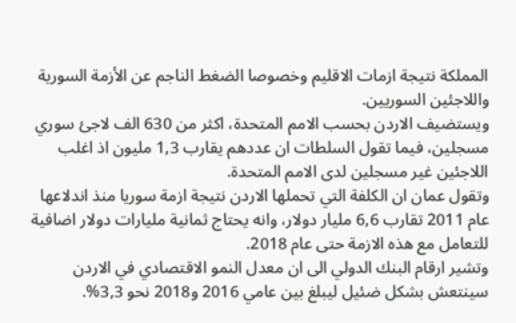المملكة نتيجة ازمات الاقليم وخصوصا الضغط الناجم عن الأزمة السورية واللاجئين السوريين.
ويستضيف الاردن بحسب الامم المتحدة، اكثر من 630 الف لاجئ سوري مسجلين، فيما تقول السلطات ان عددهم يقارب 1,3 مليون اذ اغلب اللاجئين غير مسجلين لدى الامم المتحدة.
وتقول عمان ان الكلفة التي تحملها الاردن نتيجة ازمة سوريا منذ اندلاعها عام 2011 تقارب 6,6 مليار دولار، وانه يحتاج ثمانية مليارات دولار اضافية للتعامل مع هذه الازمة حتى عام 2018.
وتشير ارقام البنك الدولي الى ان معدل النمو الاقتصادي في الاردن سينتعش بشكل ضئيل ليبلغ بين عامي 2016 و2018 نحو 3,3%.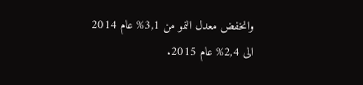وانخفض معدل النمو من 3,1% عام 2014 الى 2,4% عام 2015.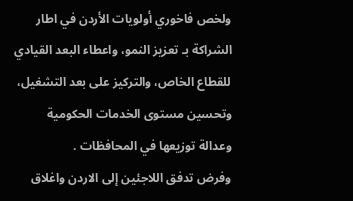ولخص فاخوري أولويات الأردن في اطار الشراكة بـ تعزيز النمو، واعطاء البعد القيادي للقطاع الخاص، والتركيز على بعد التشغيل، وتحسين مستوى الخدمات الحكومية وعدالة توزيعها في المحافظات .
وفرض تدفق اللاجئين إلى الاردن واغلاق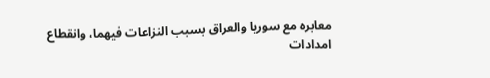معابره مع سوريا والعراق بسبب النزاعات فيهما، وانقطاع امدادات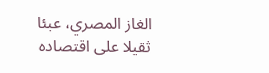الغاز المصري، عبئا ثقيلا على اقتصاده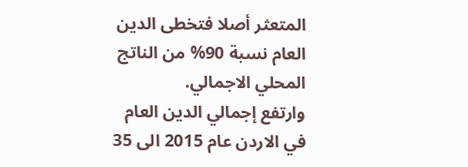المتعثر أصلا فتخطى الدين العام نسبة 90% من الناتج المحلي الاجمالي.
وارتفع إجمالي الدين العام في الاردن عام 2015 الى 35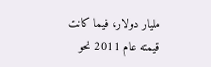مليار دولار، فيما كانت قيمته عام 2011 نحو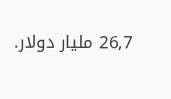26,7 مليار دولار.